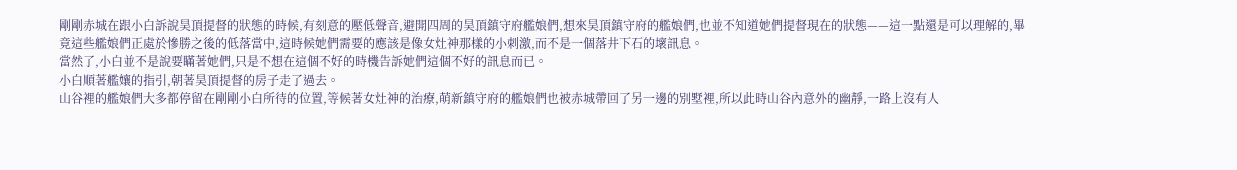剛剛赤城在跟小白訴說昊頂提督的狀態的時候,有刻意的壓低聲音,避開四周的昊頂鎮守府艦娘們,想來昊頂鎮守府的艦娘們,也並不知道她們提督現在的狀態——這一點還是可以理解的,畢竟這些艦娘們正處於慘勝之後的低落當中,這時候她們需要的應該是像女灶神那樣的小刺激,而不是一個落井下石的壞訊息。
當然了,小白並不是說要瞞著她們,只是不想在這個不好的時機告訴她們這個不好的訊息而已。
小白順著艦孃的指引,朝著昊頂提督的房子走了過去。
山谷裡的艦娘們大多都停留在剛剛小白所待的位置,等候著女灶神的治療,萌新鎮守府的艦娘們也被赤城帶回了另一邊的別墅裡,所以此時山谷內意外的幽靜,一路上沒有人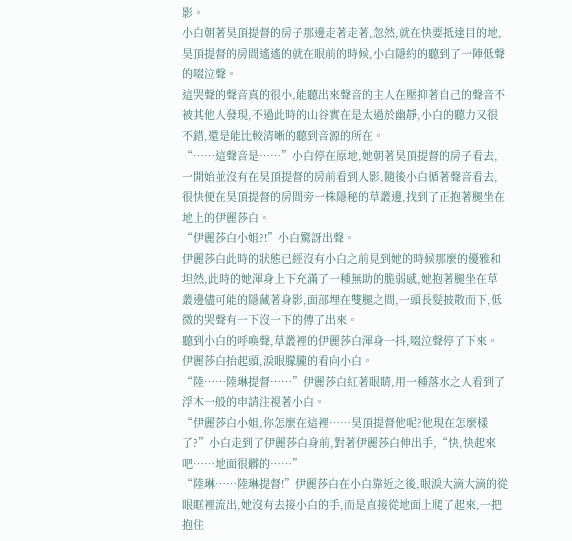影。
小白朝著昊頂提督的房子那邊走著走著,忽然,就在快要抵達目的地,昊頂提督的房間遙遙的就在眼前的時候,小白隱約的聽到了一陣低聲的啜泣聲。
這哭聲的聲音真的很小,能聽出來聲音的主人在壓抑著自己的聲音不被其他人發現,不過此時的山谷實在是太過於幽靜,小白的聽力又很不錯,還是能比較清晰的聽到音源的所在。
“……這聲音是……”小白停在原地,她朝著昊頂提督的房子看去,一開始並沒有在昊頂提督的房前看到人影,隨後小白循著聲音看去,很快便在昊頂提督的房間旁一株隱秘的草叢邊,找到了正抱著腿坐在地上的伊麗莎白。
“伊麗莎白小姐?!”小白驚訝出聲。
伊麗莎白此時的狀態已經沒有小白之前見到她的時候那麼的優雅和坦然,此時的她渾身上下充滿了一種無助的脆弱感,她抱著腿坐在草叢邊儘可能的隱藏著身影,面部埋在雙腿之間,一頭長髮披散而下,低微的哭聲有一下沒一下的傳了出來。
聽到小白的呼喚聲,草叢裡的伊麗莎白渾身一抖,啜泣聲停了下來。
伊麗莎白抬起頭,淚眼朦朧的看向小白。
“陸……陸琳提督……”伊麗莎白紅著眼睛,用一種落水之人看到了浮木一般的申請注視著小白。
“伊麗莎白小姐,你怎麼在這裡……昊頂提督他呢?他現在怎麼樣了?”小白走到了伊麗莎白身前,對著伊麗莎白伸出手,“快,快起來吧……地面很髒的……”
“陸琳……陸琳提督!”伊麗莎白在小白靠近之後,眼淚大滴大滴的從眼眶裡流出,她沒有去接小白的手,而是直接從地面上爬了起來,一把抱住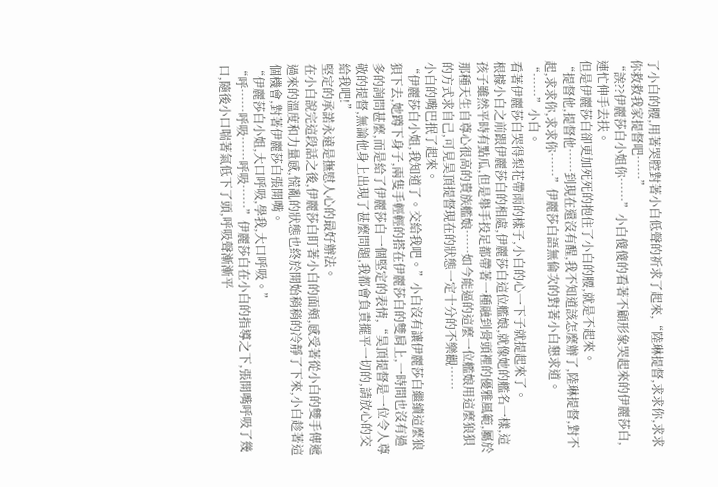了小白的腰,用著哭腔對著小白低聲的祈求了起來,“陸琳提督,求求你,求求你救救我家提督吧……”
“誒??伊麗莎白小姐你……”小白傻傻的看著不顧形象哭起來的伊麗莎白,連忙伸手去扶。
但是伊麗莎白卻更加死死的抱住了小白的腰,就是不起來。
“提督他,提督他……到現在還沒有醒,我不知道該怎麼辦了,陸琳提督,對不起,求求你,求求你……”伊麗莎白語無倫次的對著小白懇求道。
“……”小白。
看著伊麗莎白哭得梨花帶雨的樣子,小白的心一下子就提起來了。
根據小白之前跟伊麗莎白的相處,伊麗莎白這位艦娘,就像她的艦名一樣,這孩子雖然平時有點瓜,但是舉手投足都帶著一種融到骨頭裡的優雅風範,屬於那種天生自尊心很高的貴族艦娘……如今能逼的這麼一位艦娘用這麼狼狽的方式求自己,可見昊頂提督現在的狀態一定十分的不樂觀……
小白的嘴巴抿了起來。
“伊麗莎白小姐,我知道了。交給我吧。”小白沒有讓伊麗莎白繼續這麼狼狽下去,她蹲下身子,兩隻手輕輕的搭在伊麗莎白的雙肩上,一時間也沒有過多的詢問甚麼,而是給了伊麗莎白一個堅定的表情,“昊頂提督是一位令人尊敬的提督,無論他身上出現了甚麼問題,我都會負責擺平一切的,請放心的交給我吧!”
堅定的承諾永遠是撫慰人心的最好辦法。
在小白說完這段話之後,伊麗莎白盯著小白的面頰,感受著從小白的雙手傳遞過來的溫度和力量感,慌亂的狀態也終於開始稍稍的冷靜了下來,小白趁著這個機會,對著伊麗莎白張開嘴。
“伊麗莎白小姐,大口呼吸,學我,大口呼吸。”
“呼……呼吸……呼吸……”伊麗莎白在小白的指導之下,張開嘴呼吸了幾口,隨後小口喘著氣低下了頭,呼吸聲漸漸平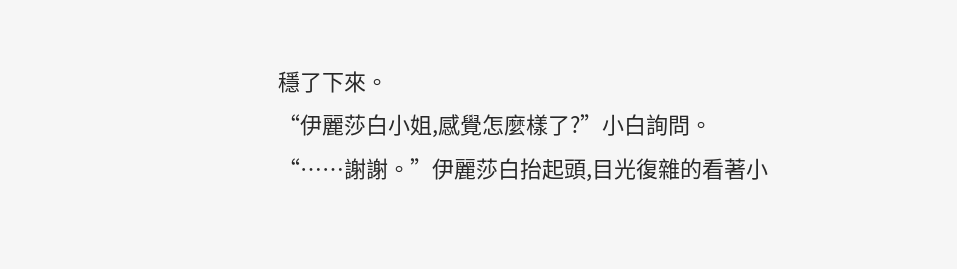穩了下來。
“伊麗莎白小姐,感覺怎麼樣了?”小白詢問。
“……謝謝。”伊麗莎白抬起頭,目光復雜的看著小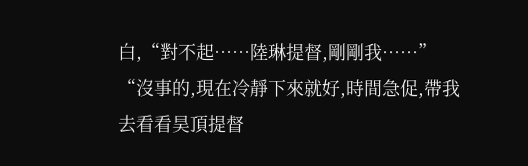白,“對不起……陸琳提督,剛剛我……”
“沒事的,現在冷靜下來就好,時間急促,帶我去看看昊頂提督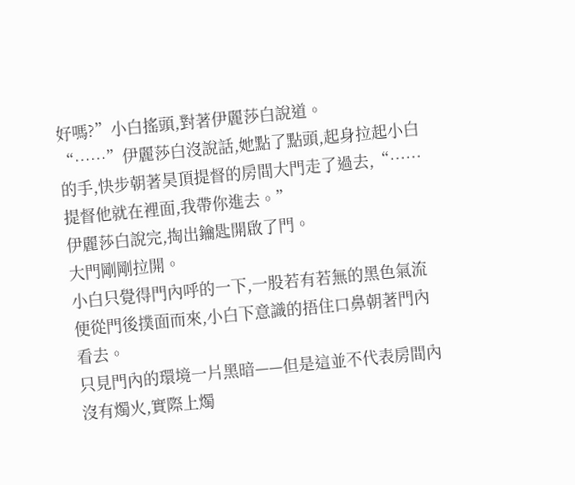好嗎?”小白搖頭,對著伊麗莎白說道。
“……”伊麗莎白沒說話,她點了點頭,起身拉起小白的手,快步朝著昊頂提督的房間大門走了過去,“……提督他就在裡面,我帶你進去。”
伊麗莎白說完,掏出鑰匙開啟了門。
大門剛剛拉開。
小白只覺得門內呼的一下,一股若有若無的黑色氣流便從門後撲面而來,小白下意識的捂住口鼻朝著門內看去。
只見門內的環境一片黑暗——但是這並不代表房間內沒有燭火,實際上燭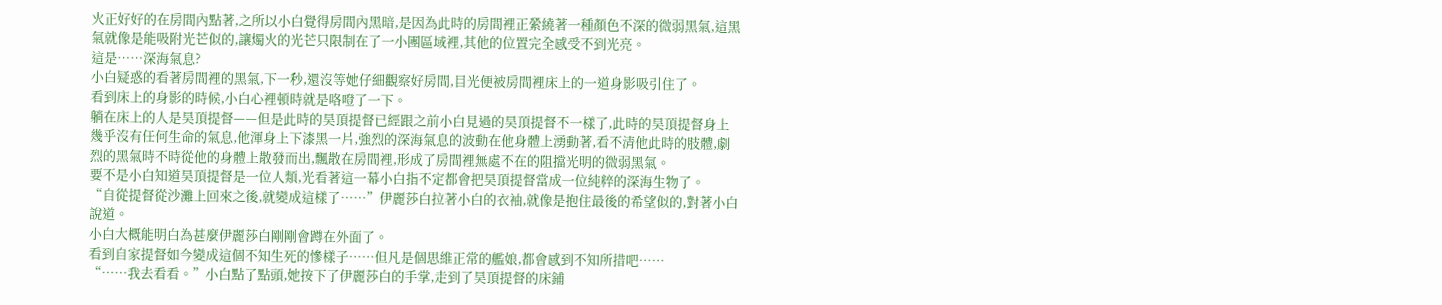火正好好的在房間內點著,之所以小白覺得房間內黑暗,是因為此時的房間裡正縈繞著一種顏色不深的微弱黑氣,這黑氣就像是能吸附光芒似的,讓燭火的光芒只限制在了一小團區域裡,其他的位置完全感受不到光亮。
這是……深海氣息?
小白疑惑的看著房間裡的黑氣,下一秒,還沒等她仔細觀察好房間,目光便被房間裡床上的一道身影吸引住了。
看到床上的身影的時候,小白心裡頓時就是咯噔了一下。
躺在床上的人是昊頂提督——但是此時的昊頂提督已經跟之前小白見過的昊頂提督不一樣了,此時的昊頂提督身上幾乎沒有任何生命的氣息,他渾身上下漆黑一片,強烈的深海氣息的波動在他身體上湧動著,看不清他此時的肢體,劇烈的黑氣時不時從他的身體上散發而出,飄散在房間裡,形成了房間裡無處不在的阻擋光明的微弱黑氣。
要不是小白知道昊頂提督是一位人類,光看著這一幕小白指不定都會把昊頂提督當成一位純粹的深海生物了。
“自從提督從沙灘上回來之後,就變成這樣了……”伊麗莎白拉著小白的衣袖,就像是抱住最後的希望似的,對著小白說道。
小白大概能明白為甚麼伊麗莎白剛剛會蹲在外面了。
看到自家提督如今變成這個不知生死的慘樣子……但凡是個思維正常的艦娘,都會感到不知所措吧……
“……我去看看。”小白點了點頭,她按下了伊麗莎白的手掌,走到了昊頂提督的床鋪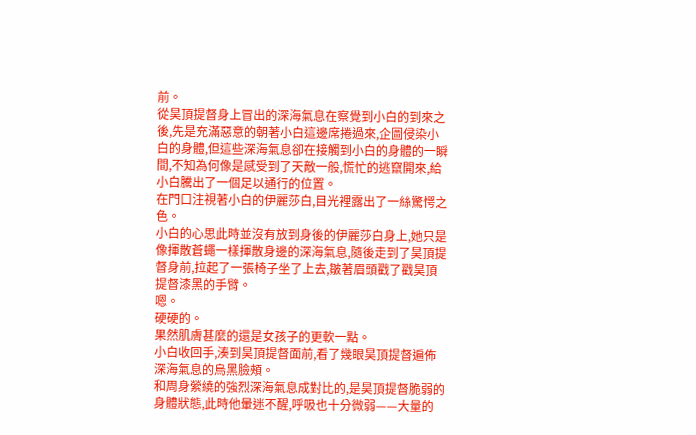前。
從昊頂提督身上冒出的深海氣息在察覺到小白的到來之後,先是充滿惡意的朝著小白這邊席捲過來,企圖侵染小白的身體,但這些深海氣息卻在接觸到小白的身體的一瞬間,不知為何像是感受到了天敵一般,慌忙的逃竄開來,給小白騰出了一個足以通行的位置。
在門口注視著小白的伊麗莎白,目光裡露出了一絲驚愕之色。
小白的心思此時並沒有放到身後的伊麗莎白身上,她只是像揮散蒼蠅一樣揮散身邊的深海氣息,隨後走到了昊頂提督身前,拉起了一張椅子坐了上去,皺著眉頭戳了戳昊頂提督漆黑的手臂。
嗯。
硬硬的。
果然肌膚甚麼的還是女孩子的更軟一點。
小白收回手,湊到昊頂提督面前,看了幾眼昊頂提督遍佈深海氣息的烏黑臉頰。
和周身縈繞的強烈深海氣息成對比的,是昊頂提督脆弱的身體狀態,此時他暈迷不醒,呼吸也十分微弱——大量的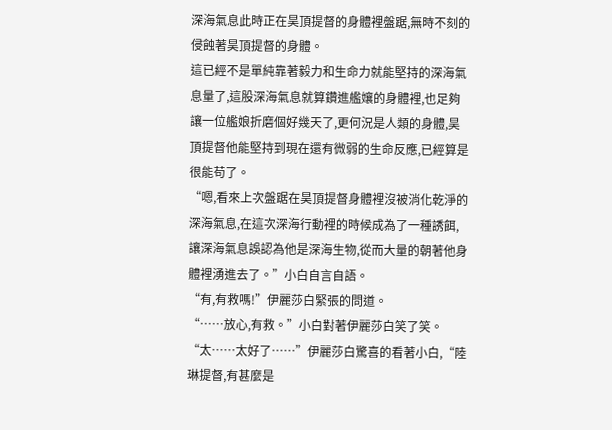深海氣息此時正在昊頂提督的身體裡盤踞,無時不刻的侵蝕著昊頂提督的身體。
這已經不是單純靠著毅力和生命力就能堅持的深海氣息量了,這股深海氣息就算鑽進艦孃的身體裡,也足夠讓一位艦娘折磨個好幾天了,更何況是人類的身體,昊頂提督他能堅持到現在還有微弱的生命反應,已經算是很能苟了。
“嗯,看來上次盤踞在昊頂提督身體裡沒被消化乾淨的深海氣息,在這次深海行動裡的時候成為了一種誘餌,讓深海氣息誤認為他是深海生物,從而大量的朝著他身體裡湧進去了。”小白自言自語。
“有,有救嗎!”伊麗莎白緊張的問道。
“……放心,有救。”小白對著伊麗莎白笑了笑。
“太……太好了……”伊麗莎白驚喜的看著小白,“陸琳提督,有甚麼是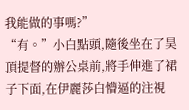我能做的事嗎?”
“有。”小白點頭,隨後坐在了昊頂提督的辦公桌前,將手伸進了裙子下面,在伊麗莎白懵逼的注視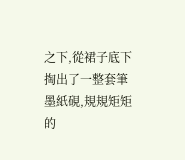之下,從裙子底下掏出了一整套筆墨紙硯,規規矩矩的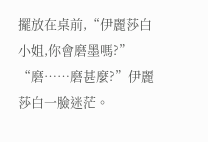擺放在桌前,“伊麗莎白小姐,你會磨墨嗎?”
“磨……磨甚麼?”伊麗莎白一臉迷茫。